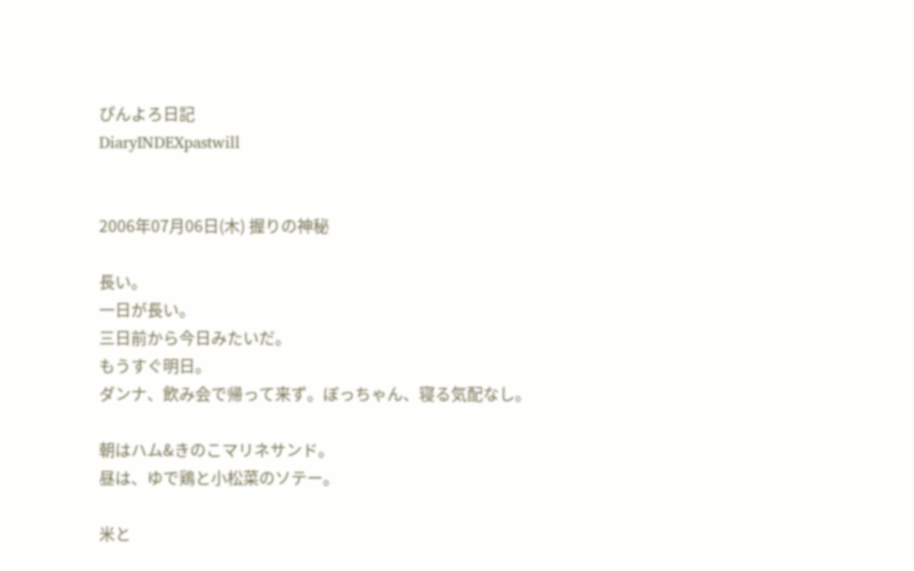ぴんよろ日記
DiaryINDEXpastwill


2006年07月06日(木) 握りの神秘

長い。
一日が長い。
三日前から今日みたいだ。
もうすぐ明日。
ダンナ、飲み会で帰って来ず。ぼっちゃん、寝る気配なし。

朝はハム&きのこマリネサンド。
昼は、ゆで鶏と小松菜のソテー。

米と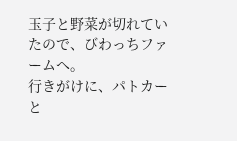玉子と野菜が切れていたので、びわっちファームへ。
行きがけに、パトカーと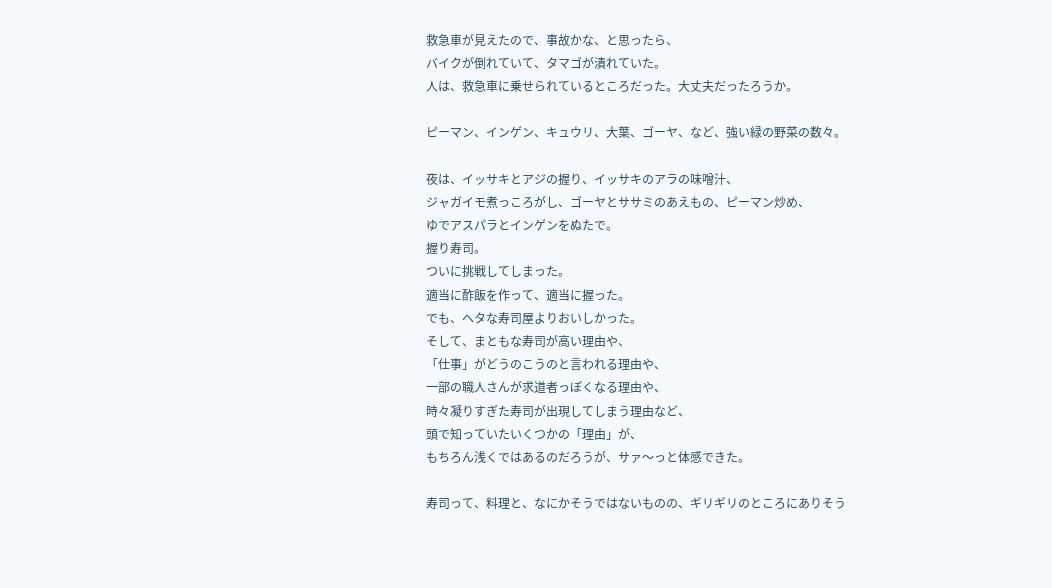救急車が見えたので、事故かな、と思ったら、
バイクが倒れていて、タマゴが潰れていた。
人は、救急車に乗せられているところだった。大丈夫だったろうか。

ピーマン、インゲン、キュウリ、大葉、ゴーヤ、など、強い緑の野菜の数々。

夜は、イッサキとアジの握り、イッサキのアラの味噌汁、
ジャガイモ煮っころがし、ゴーヤとササミのあえもの、ピーマン炒め、
ゆでアスパラとインゲンをぬたで。
握り寿司。
ついに挑戦してしまった。
適当に酢飯を作って、適当に握った。
でも、ヘタな寿司屋よりおいしかった。
そして、まともな寿司が高い理由や、
「仕事」がどうのこうのと言われる理由や、
一部の職人さんが求道者っぽくなる理由や、
時々凝りすぎた寿司が出現してしまう理由など、
頭で知っていたいくつかの「理由」が、
もちろん浅くではあるのだろうが、サァ〜っと体感できた。

寿司って、料理と、なにかそうではないものの、ギリギリのところにありそう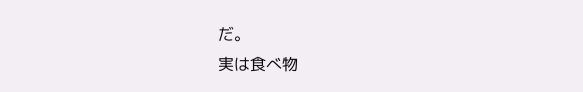だ。
実は食べ物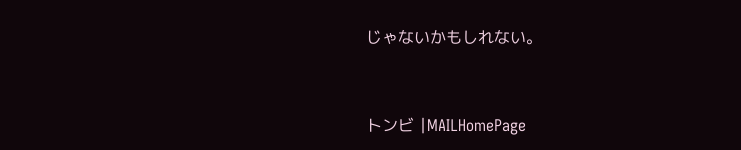じゃないかもしれない。


トンビ |MAILHomePage